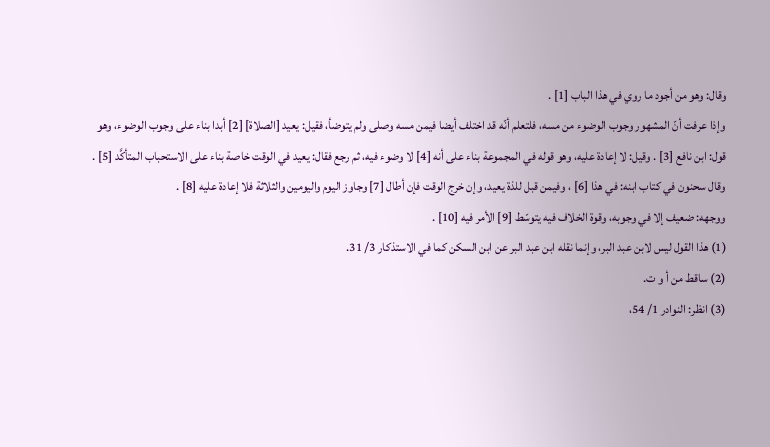وقال: وهو من أجود ما روي في هذا الباب [1] .
وإذا عرفت أنّ المشهور وجوب الوضوء من مسه، فلتعلم أنّه قد اختلف أيضا فيمن مسه وصلى ولم يتوضأ، فقيل: يعيد [الصلاة] [2] أبدا بناء على وجوب الوضوء، وهو قول: ابن نافع [3] . وقيل: لا إعادة عليه، وهو قوله في المجموعة بناء على أنه [4] لا وضوء فيه، ثم رجع فقال: يعيد في الوقت خاصة بناء على الاستحباب المتأكَّد [5] .
وقال سحنون في كتاب ابنه: في هذا [6] ، وفيمن قبل للذة يعيد، وإن خرج الوقت فإن أطال [7] وجاوز اليوم واليومين والثلاثة فلا إعادة عليه [8] .
ووجهه: ضعيف إلا في وجوبه، وقوة الخلاف فيه يتوسّط [9] الأمر فيه [10] .
(1) هذا القول ليس لابن عبد البر، وإنما نقله ابن عبد البر عن ابن السكن كما في الاستذكار 3/ 31.
(2) ساقط من أ و ت.
(3) انظر: النوادر 1/ 54،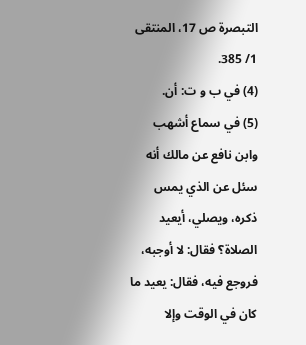التبصرة ص 17، المنتقى 1/ 385.
(4) في ب و ت: أن.
(5) في سماع أشهب وابن نافع عن مالك أنه سئل عن الذي يمس ذكره، ويصلي، أيعيد الصلاة؟ فقال: لا أوجبه، فروجع فيه، فقال: يعيد ما كان في الوقت وإلا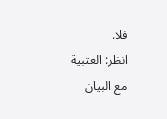فلا.
انظر: العتبية مع البيان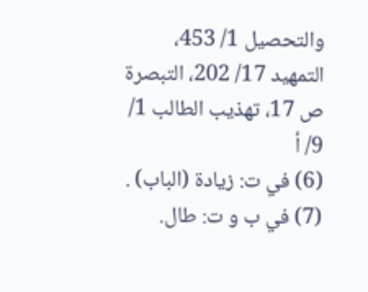والتحصيل 1/ 453، التمهيد 17/ 202، التبصرة ص 17، تهذيب الطالب 1/ 9/ أ
(6) في ت: زيادة (الباب) .
(7) في ب و ت: طال.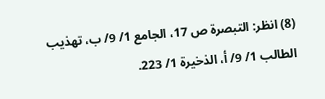(8) انظر: التبصرة ص 17، الجامع 1/ 9/ ب، تهذيب الطالب 1/ 9/ أ، الذخيرة 1/ 223.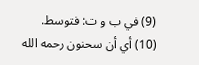(9) في ب و ت: فتوسط.
(10) أي أن سحنون رحمه الله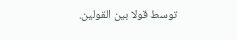توسط قولا بين القولين.